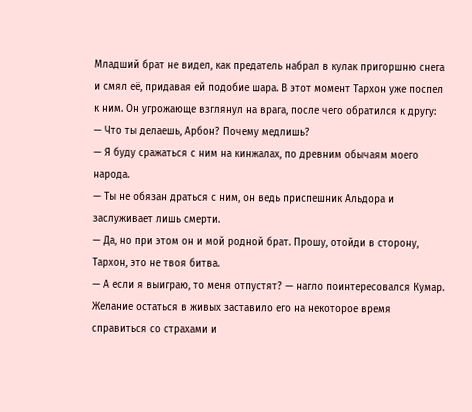Младший брат не видел, как предатель набрал в кулак пригоршню снега и смял её, придавая ей подобие шара. В этот момент Тархон уже поспел к ним. Он угрожающе взглянул на врага, после чего обратился к другу:
— Что ты делаешь, Арбон? Почему медлишь?
— Я буду сражаться с ним на кинжалах, по древним обычаям моего народа.
— Ты не обязан драться с ним, он ведь приспешник Альдора и заслуживает лишь смерти.
— Да, но при этом он и мой родной брат. Прошу, отойди в сторону, Тархон, это не твоя битва.
— А если я выиграю, то меня отпустят? — нагло поинтересовался Кумар. Желание остаться в живых заставило его на некоторое время справиться со страхами и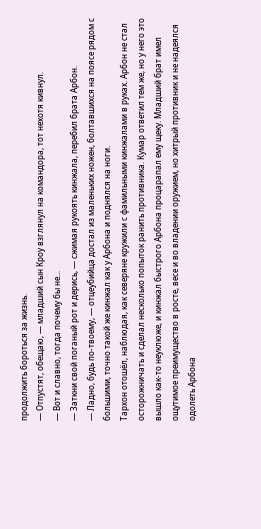продолжить бороться за жизнь.
— Отпустят, обещаю, — младший сын Кроу взглянул на командора, тот нехотя кивнул.
— Вот и славно, тогда почему бы не...
— Заткни свой поганый рот и дерись, — сжимая рукоять кинжала, перебил брата Арбон.
— Ладно, будь по-твоему, — отцеубийца достал из маленьких ножен, болтавшихся на поясе рядом с большими, точно такой же кинжал как у Арбона и поднялся на ноги.
Тархон отошёл, наблюдая, как северяне кружили с фамильными кинжалами в руках. Арбон не стал осторожничать и сделал несколько попыток ранить противника. Кумар ответил тем же, но у него это вышло как-то неуклюже, и кинжал быстрого Арбона процарапал ему щеку. Младший брат имел ощутимое преимущество в росте, весе и во владении оружием, но хитрый противник и не надеялся одолеть Арбона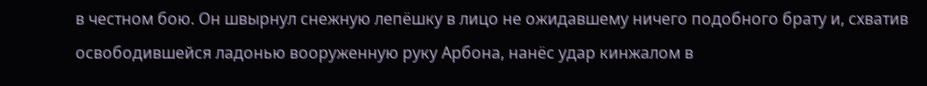в честном бою. Он швырнул снежную лепёшку в лицо не ожидавшему ничего подобного брату и, схватив освободившейся ладонью вооруженную руку Арбона, нанёс удар кинжалом в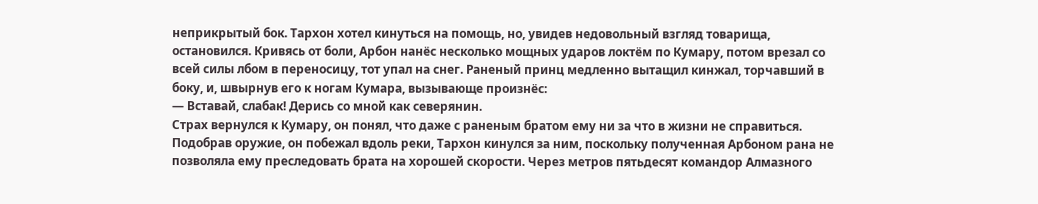неприкрытый бок. Тархон хотел кинуться на помощь, но, увидев недовольный взгляд товарища, остановился. Кривясь от боли, Арбон нанёс несколько мощных ударов локтём по Кумару, потом врезал со всей силы лбом в переносицу, тот упал на снег. Раненый принц медленно вытащил кинжал, торчавший в боку, и, швырнув его к ногам Кумара, вызывающе произнёс:
— Вставай, слабак! Дерись со мной как северянин.
Страх вернулся к Кумару, он понял, что даже с раненым братом ему ни за что в жизни не справиться. Подобрав оружие, он побежал вдоль реки, Тархон кинулся за ним, поскольку полученная Арбоном рана не позволяла ему преследовать брата на хорошей скорости. Через метров пятьдесят командор Алмазного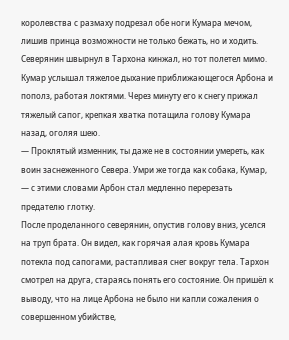королевства с размаху подрезал обе ноги Кумара мечом, лишив принца возможности не только бежать, но и ходить. Северянин швырнул в Тархона кинжал, но тот полетел мимо. Кумар услышал тяжелое дыхание приближающегося Арбона и пополз, работая локтями. Через минуту его к снегу прижал тяжелый сапог, крепкая хватка потащила голову Кумара назад, оголяя шею.
— Проклятый изменник, ты даже не в состоянии умереть, как воин заснеженного Севера. Умри же тогда как собака, Кумар, — с этими словами Арбон стал медленно перерезать предателю глотку.
После проделанного северянин, опустив голову вниз, уселся на труп брата. Он видел, как горячая алая кровь Кумара потекла под сапогами, растапливая снег вокруг тела. Тархон смотрел на друга, стараясь понять его состояние. Он пришёл к выводу, что на лице Арбона не было ни капли сожаления о совершенном убийстве,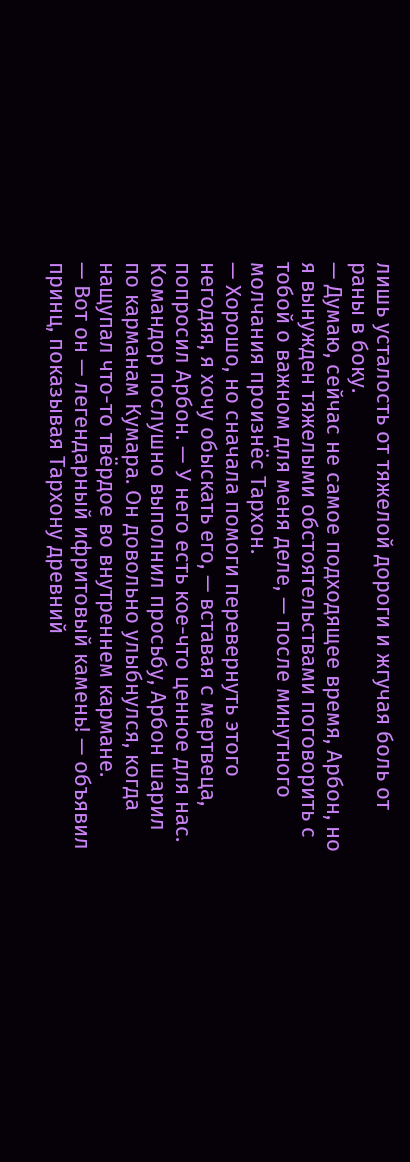лишь усталость от тяжелой дороги и жгучая боль от раны в боку.
— Думаю, сейчас не самое подходящее время, Арбон, но я вынужден тяжелыми обстоятельствами поговорить с тобой о важном для меня деле, — после минутного молчания произнёс Тархон.
— Хорошо, но сначала помоги перевернуть этого негодяя, я хочу обыскать его, — вставая с мертвеца, попросил Арбон. — У него есть кое-что ценное для нас.
Командор послушно выполнил просьбу, Арбон шарил по карманам Кумара. Он довольно улыбнулся, когда нащупал что-то твёрдое во внутреннем кармане.
— Вот он — легендарный ифритовый камень! — объявил принц, показывая Тархону древний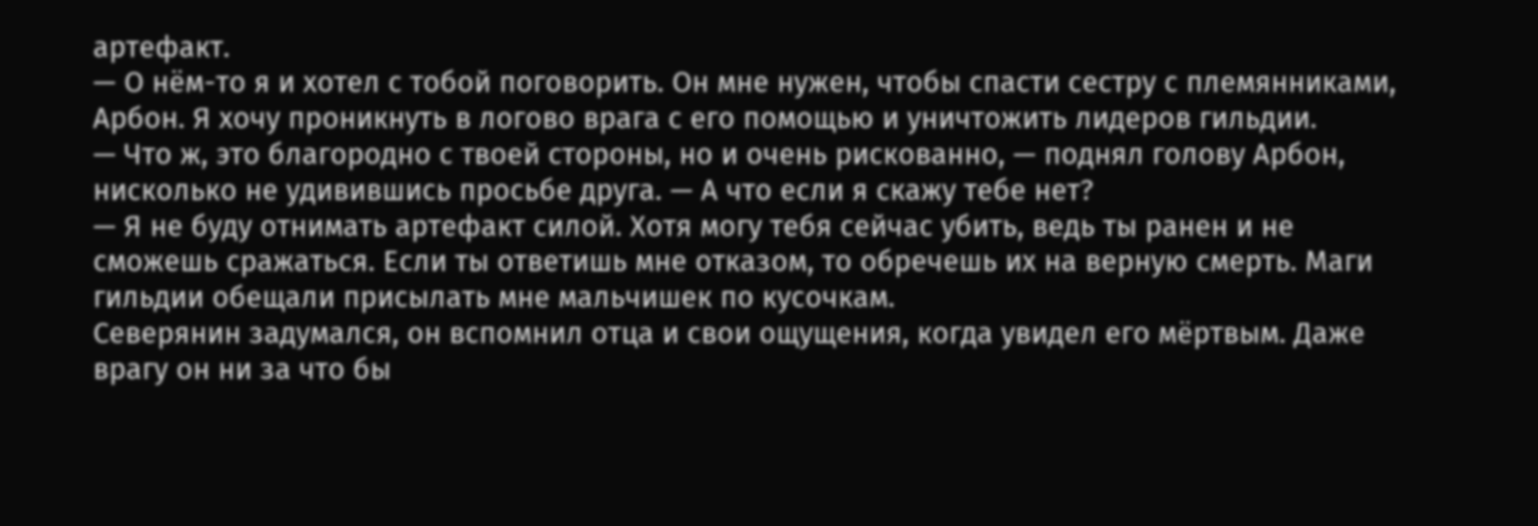артефакт.
— О нём-то я и хотел с тобой поговорить. Он мне нужен, чтобы спасти сестру с племянниками, Арбон. Я хочу проникнуть в логово врага с его помощью и уничтожить лидеров гильдии.
— Что ж, это благородно с твоей стороны, но и очень рискованно, — поднял голову Арбон, нисколько не удивившись просьбе друга. — А что если я скажу тебе нет?
— Я не буду отнимать артефакт силой. Хотя могу тебя сейчас убить, ведь ты ранен и не сможешь сражаться. Если ты ответишь мне отказом, то обречешь их на верную смерть. Маги гильдии обещали присылать мне мальчишек по кусочкам.
Северянин задумался, он вспомнил отца и свои ощущения, когда увидел его мёртвым. Даже врагу он ни за что бы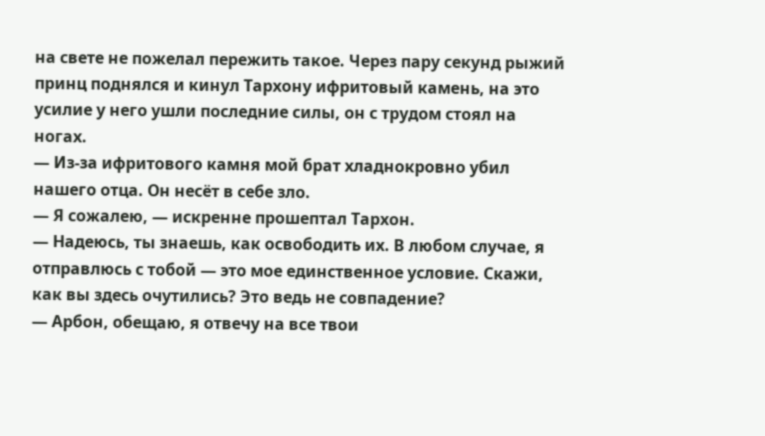на свете не пожелал пережить такое. Через пару секунд рыжий принц поднялся и кинул Тархону ифритовый камень, на это усилие у него ушли последние силы, он с трудом стоял на ногах.
— Из-за ифритового камня мой брат хладнокровно убил нашего отца. Он несёт в себе зло.
— Я сожалею, — искренне прошептал Тархон.
— Надеюсь, ты знаешь, как освободить их. В любом случае, я отправлюсь с тобой — это мое единственное условие. Скажи, как вы здесь очутились? Это ведь не совпадение?
— Арбон, обещаю, я отвечу на все твои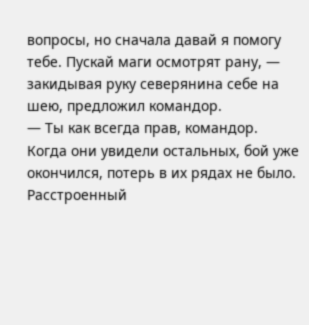вопросы, но сначала давай я помогу тебе. Пускай маги осмотрят рану, — закидывая руку северянина себе на шею, предложил командор.
— Ты как всегда прав, командор.
Когда они увидели остальных, бой уже окончился, потерь в их рядах не было. Расстроенный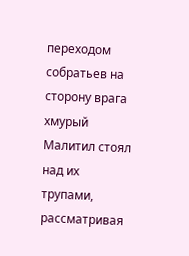переходом собратьев на сторону врага хмурый Малитил стоял над их трупами, рассматривая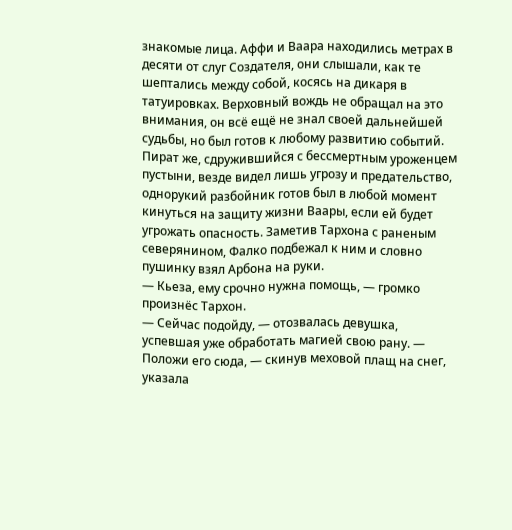знакомые лица. Аффи и Ваара находились метрах в десяти от слуг Создателя, они слышали, как те шептались между собой, косясь на дикаря в татуировках. Верховный вождь не обращал на это внимания, он всё ещё не знал своей дальнейшей судьбы, но был готов к любому развитию событий. Пират же, сдружившийся с бессмертным уроженцем пустыни, везде видел лишь угрозу и предательство, однорукий разбойник готов был в любой момент кинуться на защиту жизни Ваары, если ей будет угрожать опасность. Заметив Тархона с раненым северянином, Фалко подбежал к ним и словно пушинку взял Арбона на руки.
— Кьеза, ему срочно нужна помощь, — громко произнёс Тархон.
— Сейчас подойду, — отозвалась девушка, успевшая уже обработать магией свою рану. — Положи его сюда, — скинув меховой плащ на снег, указала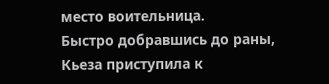место воительница.
Быстро добравшись до раны, Кьеза приступила к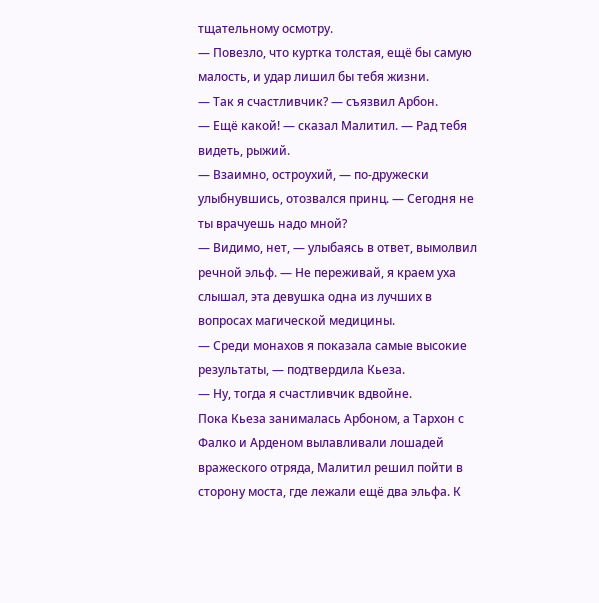тщательному осмотру.
— Повезло, что куртка толстая, ещё бы самую малость, и удар лишил бы тебя жизни.
— Так я счастливчик? — съязвил Арбон.
— Ещё какой! — сказал Малитил. — Рад тебя видеть, рыжий.
— Взаимно, остроухий, — по-дружески улыбнувшись, отозвался принц. — Сегодня не ты врачуешь надо мной?
— Видимо, нет, — улыбаясь в ответ, вымолвил речной эльф. — Не переживай, я краем уха слышал, эта девушка одна из лучших в вопросах магической медицины.
— Среди монахов я показала самые высокие результаты, — подтвердила Кьеза.
— Ну, тогда я счастливчик вдвойне.
Пока Кьеза занималась Арбоном, а Тархон с Фалко и Арденом вылавливали лошадей вражеского отряда, Малитил решил пойти в сторону моста, где лежали ещё два эльфа. К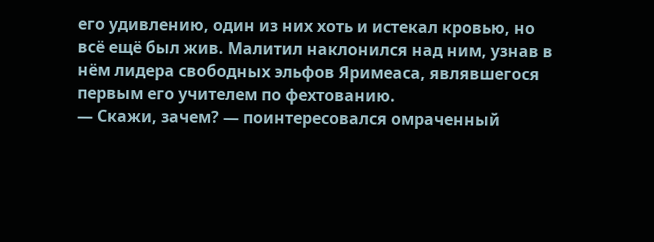его удивлению, один из них хоть и истекал кровью, но всё ещё был жив. Малитил наклонился над ним, узнав в нём лидера свободных эльфов Яримеаса, являвшегося первым его учителем по фехтованию.
— Скажи, зачем? — поинтересовался омраченный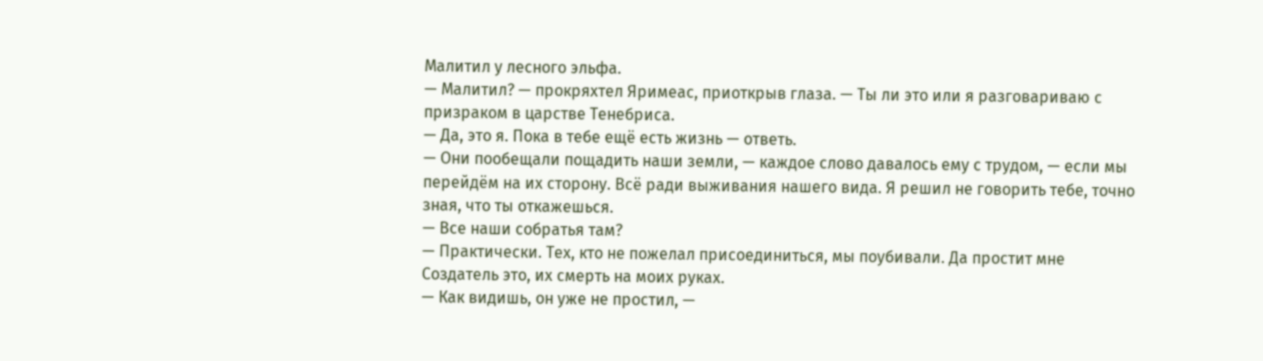Малитил у лесного эльфа.
— Малитил? — прокряхтел Яримеас, приоткрыв глаза. — Ты ли это или я разговариваю с призраком в царстве Тенебриса.
— Да, это я. Пока в тебе ещё есть жизнь — ответь.
— Они пообещали пощадить наши земли, — каждое слово давалось ему с трудом, — если мы перейдём на их сторону. Всё ради выживания нашего вида. Я решил не говорить тебе, точно зная, что ты откажешься.
— Все наши собратья там?
— Практически. Тех, кто не пожелал присоединиться, мы поубивали. Да простит мне Создатель это, их смерть на моих руках.
— Как видишь, он уже не простил, —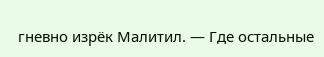гневно изрёк Малитил. — Где остальные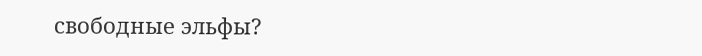свободные эльфы?